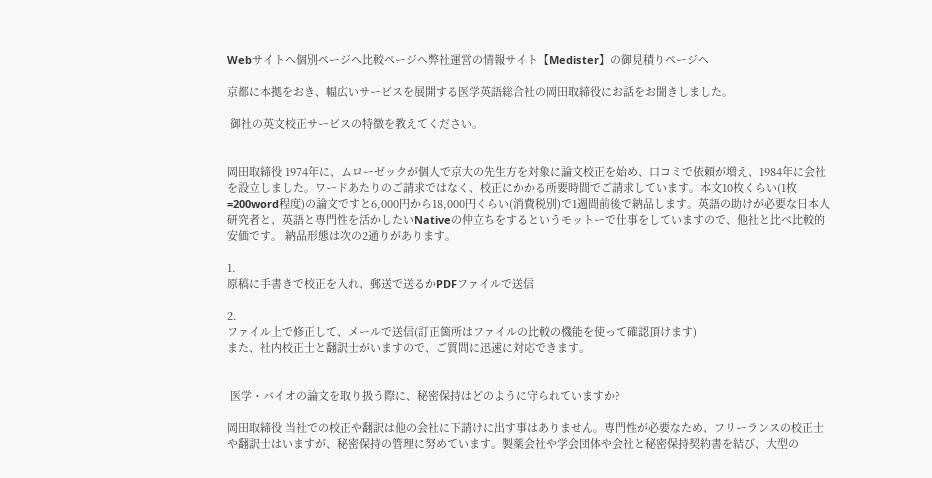Webサイトへ個別ページへ比較ページへ弊社運営の情報サイト【Medister】の御見積りページへ

京都に本拠をおき、幅広いサービスを展開する医学英語総合社の岡田取締役にお話をお聞きしました。

 御社の英文校正サービスの特徴を教えてください。


岡田取締役 1974年に、ムローゼックが個人で京大の先生方を対象に論文校正を始め、口コミで依頼が増え、1984年に会社を設立しました。ワードあたりのご請求ではなく、校正にかかる所要時間でご請求しています。本文10枚くらい(1枚=200word程度)の論文ですと6,000円から18,000円くらい(消費税別)で1週間前後で納品します。英語の助けが必要な日本人研究者と、英語と専門性を活かしたいNativeの仲立ちをするというモットーで仕事をしていますので、他社と比べ比較的安価です。 納品形態は次の2通りがあります。

1.
原稿に手書きで校正を入れ、郵送で送るかPDFファイルで送信

2.
ファイル上で修正して、メールで送信(訂正箇所はファイルの比較の機能を使って確認頂けます)
また、社内校正士と翻訳士がいますので、ご質問に迅速に対応できます。


 医学・バイオの論文を取り扱う際に、秘密保持はどのように守られていますか?

岡田取締役 当社での校正や翻訳は他の会社に下請けに出す事はありません。専門性が必要なため、フリーランスの校正士や翻訳士はいますが、秘密保持の管理に努めています。製薬会社や学会団体や会社と秘密保持契約書を結び、大型の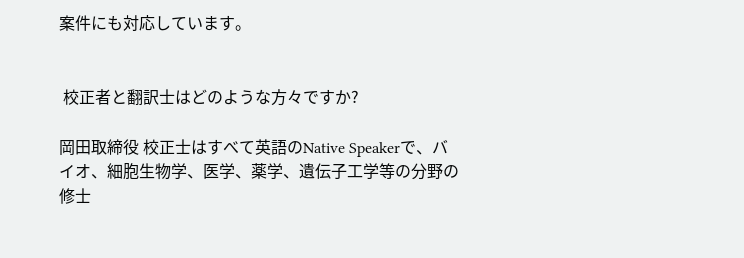案件にも対応しています。


 校正者と翻訳士はどのような方々ですか?

岡田取締役 校正士はすべて英語のNative Speakerで、バイオ、細胞生物学、医学、薬学、遺伝子工学等の分野の修士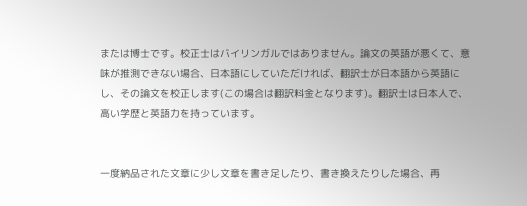または博士です。校正士はバイリンガルではありません。論文の英語が悪くて、意味が推測できない場合、日本語にしていただければ、翻訳士が日本語から英語にし、その論文を校正します(この場合は翻訳料金となります)。翻訳士は日本人で、高い学歴と英語力を持っています。


一度納品された文章に少し文章を書き足したり、書き換えたりした場合、再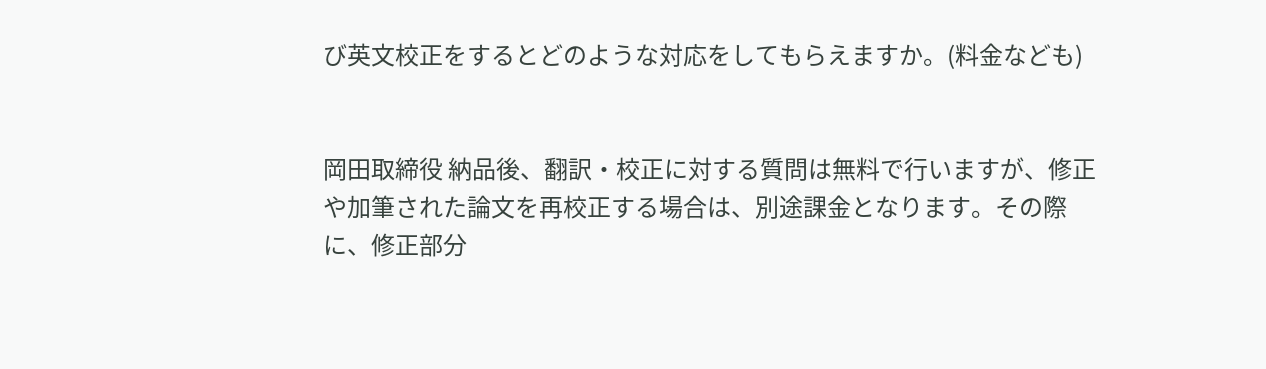び英文校正をするとどのような対応をしてもらえますか。(料金なども)


岡田取締役 納品後、翻訳・校正に対する質問は無料で行いますが、修正や加筆された論文を再校正する場合は、別途課金となります。その際に、修正部分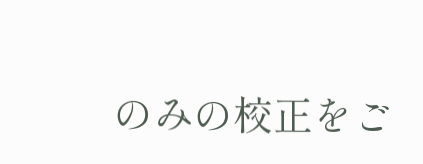のみの校正をご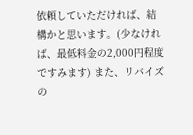依頼していただければ、結構かと思います。(少なければ、最低料金の2,000円程度ですみます) また、リバイズの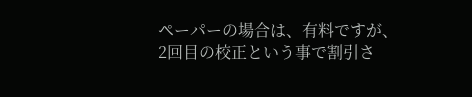ペーパーの場合は、有料ですが、2回目の校正という事で割引さ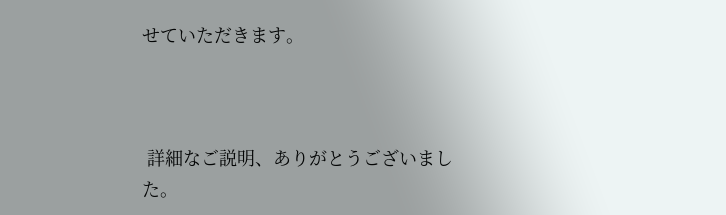せていただきます。



 詳細なご説明、ありがとうございました。